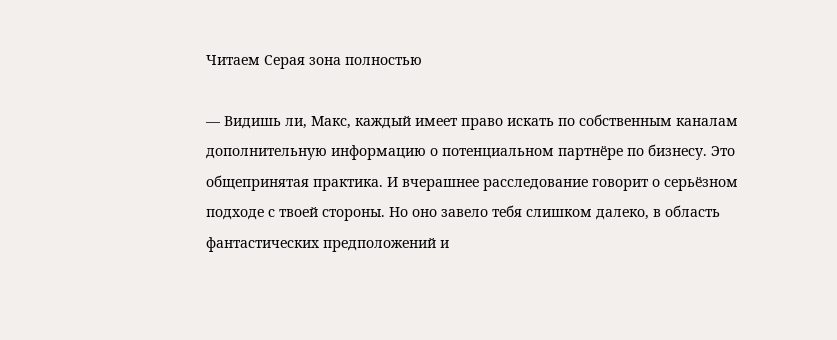Читаем Серая зона полностью

— Видишь ли, Макс, каждый имеет право искать по собственным каналам дополнительную информацию о потенциальном партнёре по бизнесу. Это общепринятая практика. И вчерашнее расследование говорит о серьёзном подходе с твоей стороны. Но оно завело тебя слишком далеко, в область фантастических предположений и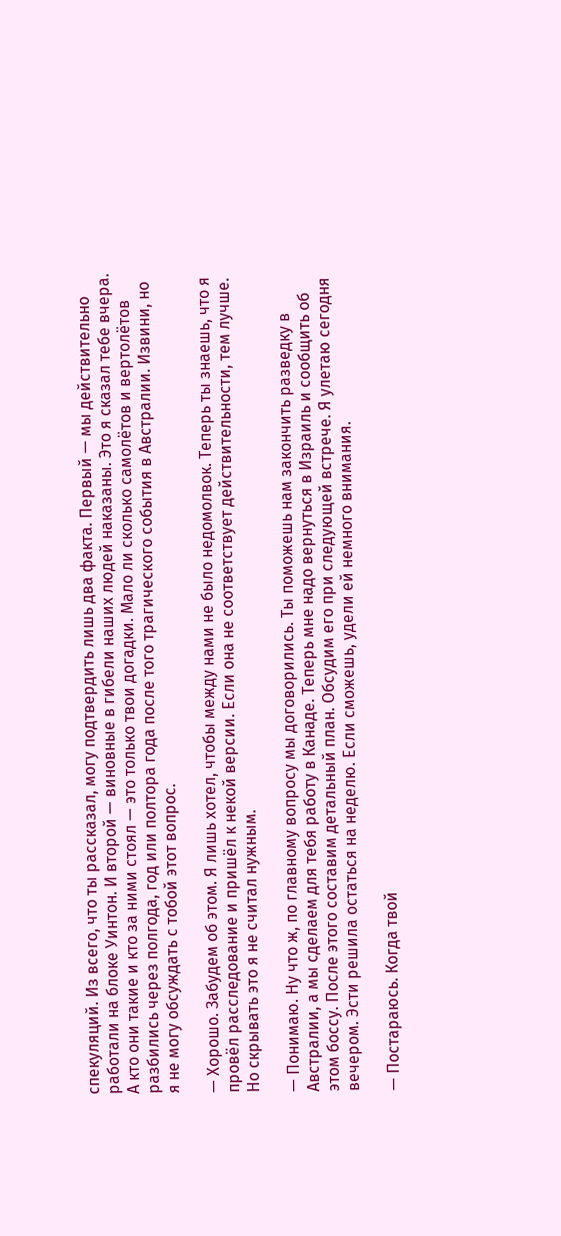спекуляций. Из всего, что ты рассказал, могу подтвердить лишь два факта. Первый — мы действительно работали на блоке Уинтон. И второй — виновные в гибели наших людей наказаны. Это я сказал тебе вчера. А кто они такие и кто за ними стоял — это только твои догадки. Мало ли сколько самолётов и вертолётов разбились через полгода, год или полтора года после того трагического события в Австралии. Извини, но я не могу обсуждать с тобой этот вопрос.

— Хорошо. Забудем об этом. Я лишь хотел, чтобы между нами не было недомолвок. Теперь ты знаешь, что я провёл расследование и пришёл к некой версии. Если она не соответствует действительности, тем лучше. Но скрывать это я не считал нужным.

— Понимаю. Ну что ж, по главному вопросу мы договорились. Ты поможешь нам закончить разведку в Австралии, а мы сделаем для тебя работу в Канаде. Теперь мне надо вернуться в Израиль и сообщить об этом боссу. После этого составим детальный план. Обсудим его при следующей встрече. Я улетаю сегодня вечером. Эсти решила остаться на неделю. Если сможешь, удели ей немного внимания.

— Постараюсь. Когда твой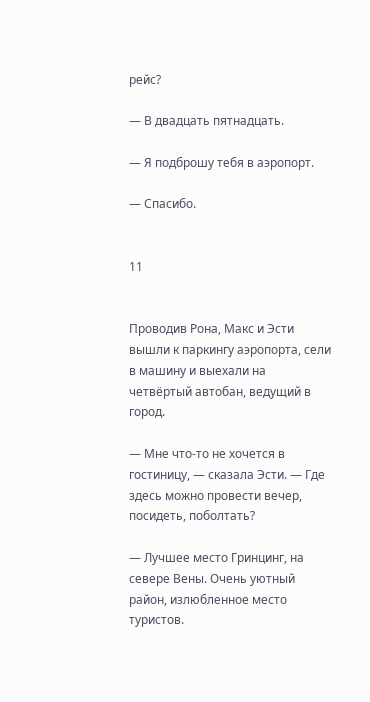рейс?

— В двадцать пятнадцать.

— Я подброшу тебя в аэропорт.

— Спасибо.


11


Проводив Рона, Макс и Эсти вышли к паркингу аэропорта, сели в машину и выехали на четвёртый автобан, ведущий в город.

— Мне что-то не хочется в гостиницу, — сказала Эсти. — Где здесь можно провести вечер, посидеть, поболтать?

— Лучшее место Гринцинг, на севере Вены. Очень уютный район, излюбленное место туристов.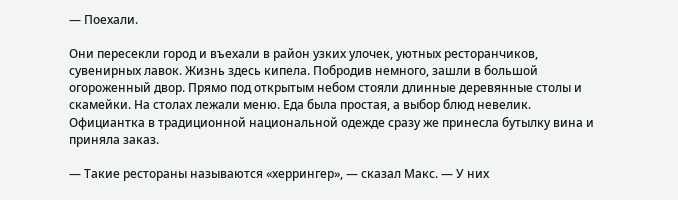— Поехали.

Они пересекли город и въехали в район узких улочек, уютных ресторанчиков, сувенирных лавок. Жизнь здесь кипела. Побродив немного, зашли в большой огороженный двор. Прямо под открытым небом стояли длинные деревянные столы и скамейки. На столах лежали меню. Еда была простая, а выбор блюд невелик. Официантка в традиционной национальной одежде сразу же принесла бутылку вина и приняла заказ.

— Такие рестораны называются «херрингер», — сказал Макс. — У них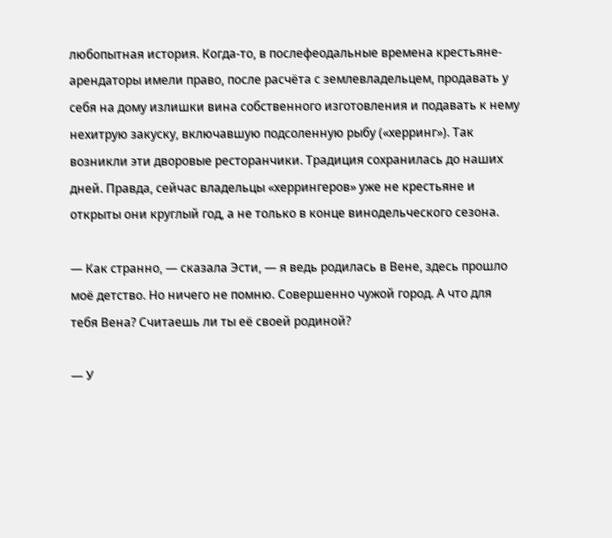любопытная история. Когда-то, в послефеодальные времена крестьяне-арендаторы имели право, после расчёта с землевладельцем, продавать у себя на дому излишки вина собственного изготовления и подавать к нему нехитрую закуску, включавшую подсоленную рыбу («херринг»). Так возникли эти дворовые ресторанчики. Традиция сохранилась до наших дней. Правда, сейчас владельцы «херрингеров» уже не крестьяне и открыты они круглый год, а не только в конце винодельческого сезона.

— Как странно, — сказала Эсти, — я ведь родилась в Вене, здесь прошло моё детство. Но ничего не помню. Совершенно чужой город. А что для тебя Вена? Считаешь ли ты её своей родиной?

— У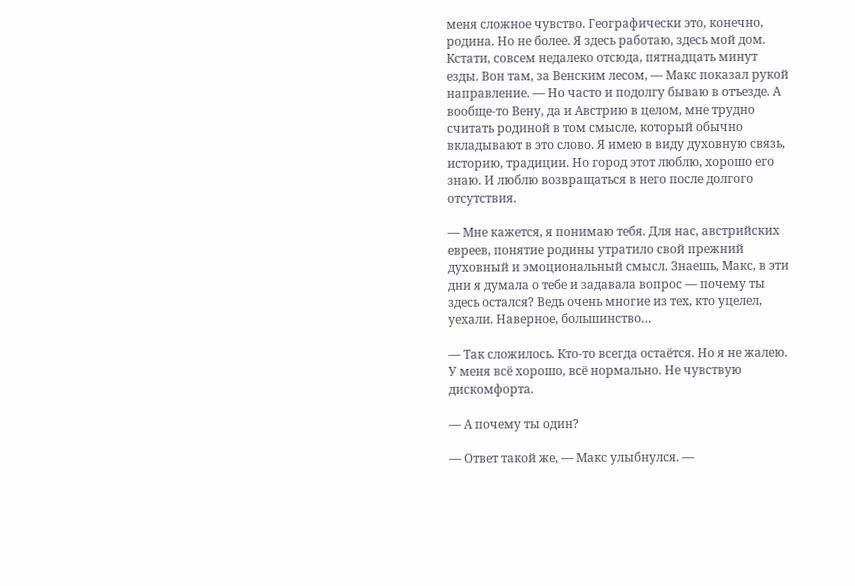меня сложное чувство. Географически это, конечно, родина. Но не более. Я здесь работаю, здесь мой дом. Кстати, совсем недалеко отсюда, пятнадцать минут езды. Вон там, за Венским лесом, — Макс показал рукой направление. — Но часто и подолгу бываю в отъезде. А вообще-то Вену, да и Австрию в целом, мне трудно считать родиной в том смысле, который обычно вкладывают в это слово. Я имею в виду духовную связь, историю, традиции. Но город этот люблю, хорошо его знаю. И люблю возвращаться в него после долгого отсутствия.

— Мне кажется, я понимаю тебя. Для нас, австрийских евреев, понятие родины утратило свой прежний духовный и эмоциональный смысл. Знаешь, Макс, в эти дни я думала о тебе и задавала вопрос — почему ты здесь остался? Ведь очень многие из тех, кто уцелел, уехали. Наверное, большинство…

— Так сложилось. Кто-то всегда остаётся. Но я не жалею. У меня всё хорошо, всё нормально. Не чувствую дискомфорта.

— А почему ты один?

— Ответ такой же, — Макс улыбнулся. —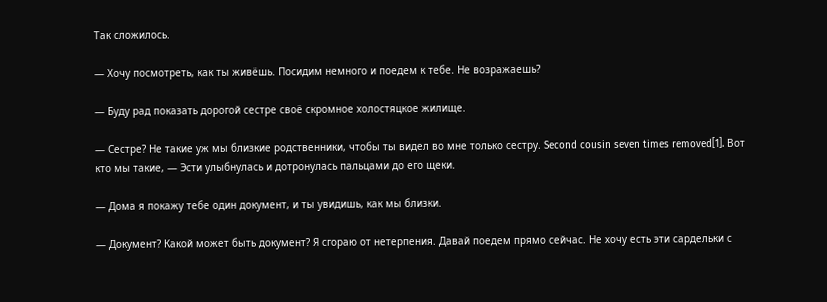Так сложилось.

— Хочу посмотреть, как ты живёшь. Посидим немного и поедем к тебе. Не возражаешь?

— Буду рад показать дорогой сестре своё скромное холостяцкое жилище.

— Сестре? Не такие уж мы близкие родственники, чтобы ты видел во мне только сестру. Second cousin seven times removed[1]. Вот кто мы такие, — Эсти улыбнулась и дотронулась пальцами до его щеки.

— Дома я покажу тебе один документ, и ты увидишь, как мы близки.

— Документ? Какой может быть документ? Я сгораю от нетерпения. Давай поедем прямо сейчас. Не хочу есть эти сардельки с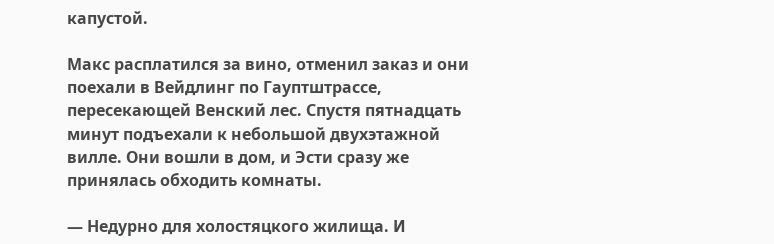капустой.

Макс расплатился за вино, отменил заказ и они поехали в Вейдлинг по Гауптштрассе, пересекающей Венский лес. Спустя пятнадцать минут подъехали к небольшой двухэтажной вилле. Они вошли в дом, и Эсти сразу же принялась обходить комнаты.

— Недурно для холостяцкого жилища. И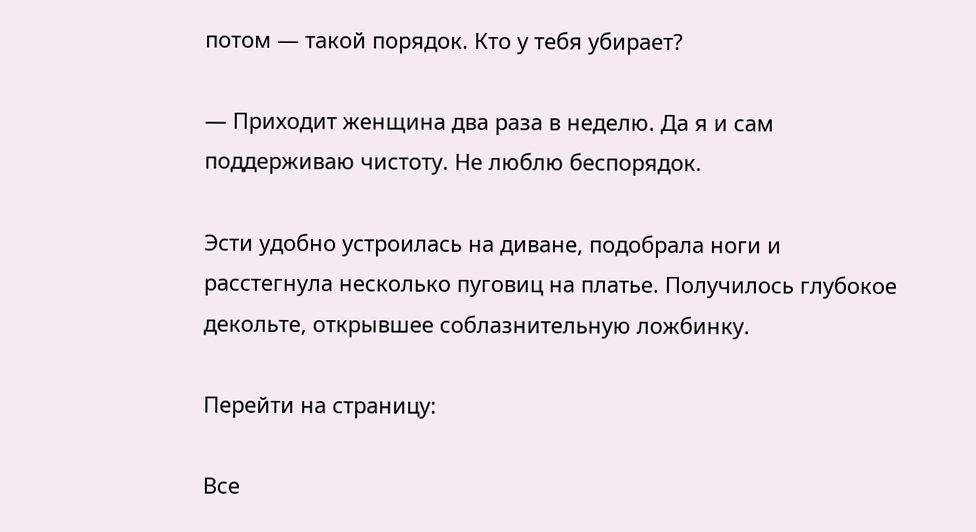потом — такой порядок. Кто у тебя убирает?

— Приходит женщина два раза в неделю. Да я и сам поддерживаю чистоту. Не люблю беспорядок.

Эсти удобно устроилась на диване, подобрала ноги и расстегнула несколько пуговиц на платье. Получилось глубокое декольте, открывшее соблазнительную ложбинку.

Перейти на страницу:

Все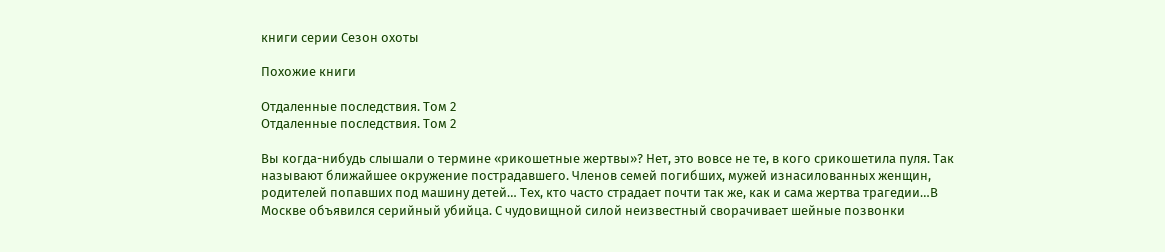книги серии Сезон охоты

Похожие книги

Отдаленные последствия. Том 2
Отдаленные последствия. Том 2

Вы когда-нибудь слышали о термине «рикошетные жертвы»? Нет, это вовсе не те, в кого срикошетила пуля. Так называют ближайшее окружение пострадавшего. Членов семей погибших, мужей изнасилованных женщин, родителей попавших под машину детей… Тех, кто часто страдает почти так же, как и сама жертва трагедии…В Москве объявился серийный убийца. С чудовищной силой неизвестный сворачивает шейные позвонки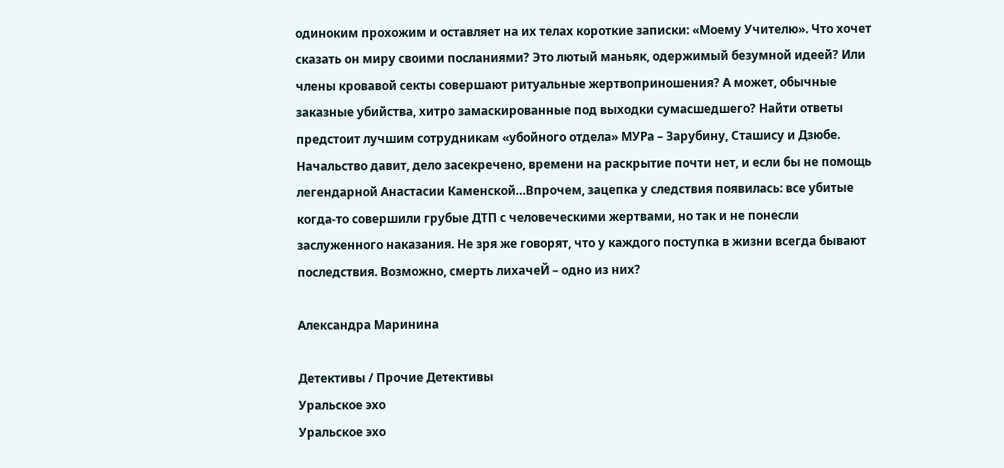одиноким прохожим и оставляет на их телах короткие записки: «Моему Учителю». Что хочет сказать он миру своими посланиями? Это лютый маньяк, одержимый безумной идеей? Или члены кровавой секты совершают ритуальные жертвоприношения? А может, обычные заказные убийства, хитро замаскированные под выходки сумасшедшего? Найти ответы предстоит лучшим сотрудникам «убойного отдела» МУРа – Зарубину, Сташису и Дзюбе. Начальство давит, дело засекречено, времени на раскрытие почти нет, и если бы не помощь легендарной Анастасии Каменской…Впрочем, зацепка у следствия появилась: все убитые когда-то совершили грубые ДТП с человеческими жертвами, но так и не понесли заслуженного наказания. Не зря же говорят, что у каждого поступка в жизни всегда бывают последствия. Возможно, смерть лихачеЙ – одно из них?

Александра Маринина

Детективы / Прочие Детективы
Уральское эхо
Уральское эхо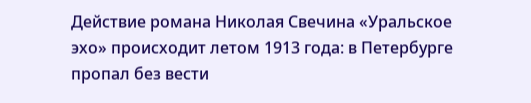Действие романа Николая Свечина «Уральское эхо» происходит летом 1913 года: в Петербурге пропал без вести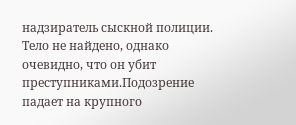надзиратель сыскной полиции. Тело не найдено, однако очевидно, что он убит преступниками.Подозрение падает на крупного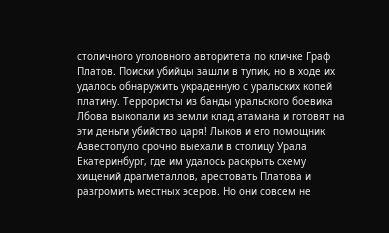столичного уголовного авторитета по кличке Граф Платов. Поиски убийцы зашли в тупик, но в ходе их удалось обнаружить украденную с уральских копей платину. Террористы из банды уральского боевика Лбова выкопали из земли клад атамана и готовят на эти деньги убийство царя! Лыков и его помощник Азвестопуло срочно выехали в столицу Урала Екатеринбург, где им удалось раскрыть схему хищений драгметаллов, арестовать Платова и разгромить местных эсеров. Но они совсем не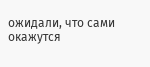ожидали, что сами окажутся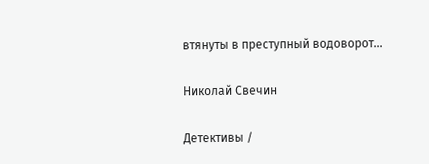втянуты в преступный водоворот…

Николай Свечин

Детективы /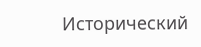Исторический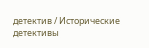детектив / Исторические детективы